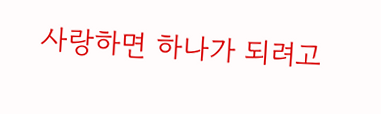사랑하면 하나가 되려고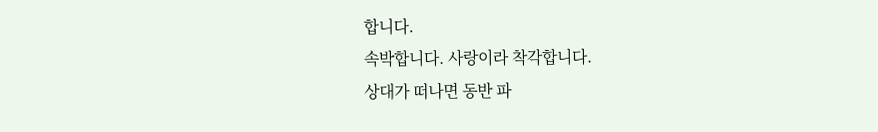합니다.
속박합니다. 사랑이라 착각합니다.
상대가 떠나면 동반 파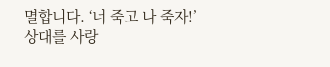멸합니다. ‘너 죽고 나 죽자!’
상대를 사랑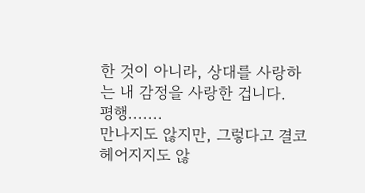한 것이 아니라, 상대를 사랑하는 내 감정을 사랑한 겁니다.
평행.......
만나지도 않지만, 그렇다고 결코 헤어지지도 않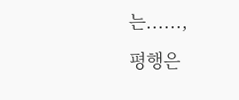는......,
평행은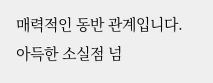매력적인 동반 관계입니다.
아득한 소실점 넘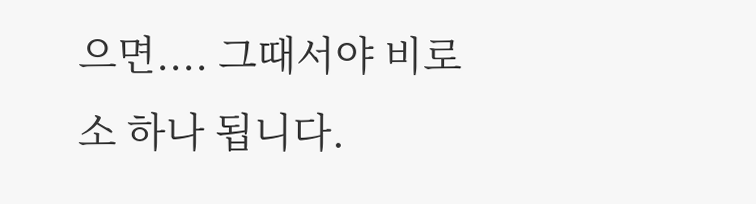으면.... 그때서야 비로소 하나 됩니다.